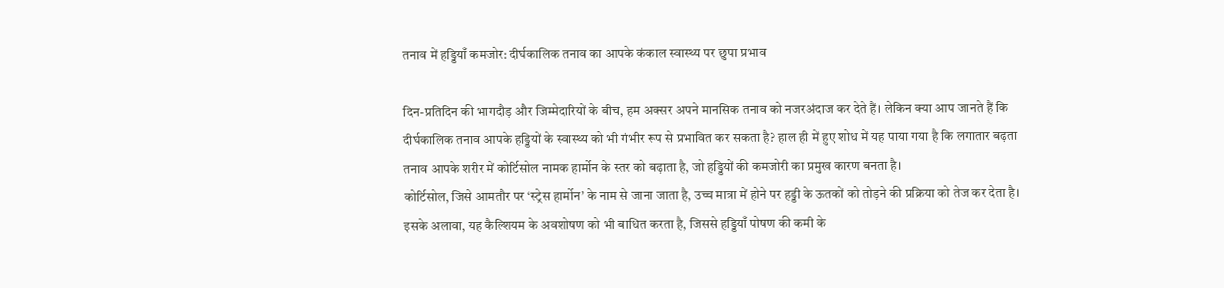तनाव में हड्डियाँ कमजोर: दीर्घकालिक तनाव का आपके कंकाल स्वास्थ्य पर छुपा प्रभाव

दिन-प्रतिदिन की भागदौड़ और जिम्मेदारियों के बीच, हम अक्सर अपने मानसिक तनाव को नजरअंदाज कर देते हैं। लेकिन क्या आप जानते हैं कि दीर्घकालिक तनाव आपके हड्डियों के स्वास्थ्य को भी गंभीर रूप से प्रभावित कर सकता है? हाल ही में हुए शोध में यह पाया गया है कि लगातार बढ़ता तनाव आपके शरीर में कोर्टिसोल नामक हार्मोन के स्तर को बढ़ाता है, जो हड्डियों की कमजोरी का प्रमुख कारण बनता है।
कोर्टिसोल, जिसे आमतौर पर ‘स्ट्रेस हार्मोन’ के नाम से जाना जाता है, उच्च मात्रा में होने पर हड्डी के ऊतकों को तोड़ने की प्रक्रिया को तेज कर देता है। इसके अलावा, यह कैल्शियम के अवशोषण को भी बाधित करता है, जिससे हड्डियाँ पोषण की कमी के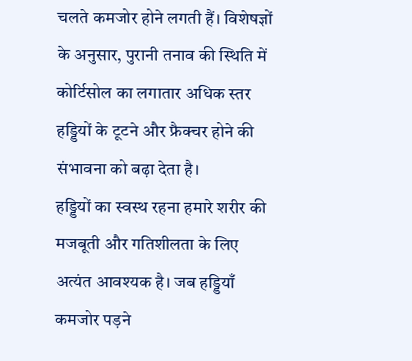चलते कमजोर होने लगती हैं। विशेषज्ञों के अनुसार, पुरानी तनाव की स्थिति में कोर्टिसोल का लगातार अधिक स्तर हड्डियों के टूटने और फ्रैक्चर होने की संभावना को बढ़ा देता है।
हड्डियों का स्वस्थ रहना हमारे शरीर की मजबूती और गतिशीलता के लिए अत्यंत आवश्यक है। जब हड्डियाँ कमजोर पड़ने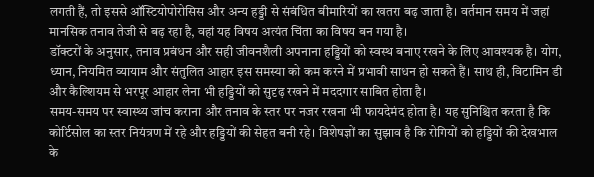लगती हैं, तो इससे ऑस्टियोपोरोसिस और अन्य हड्डी से संबंधित बीमारियों का खतरा बढ़ जाता है। वर्तमान समय में जहां मानसिक तनाव तेजी से बढ़ रहा है, वहां यह विषय अत्यंत चिंता का विषय बन गया है।
डॉक्टरों के अनुसार, तनाव प्रबंधन और सही जीवनशैली अपनाना हड्डियों को स्वस्थ बनाए रखने के लिए आवश्यक है। योग, ध्यान, नियमित व्यायाम और संतुलित आहार इस समस्या को कम करने में प्रभावी साधन हो सकते हैं। साथ ही, विटामिन डी और कैल्शियम से भरपूर आहार लेना भी हड्डियों को सुदृढ़ रखने में मददगार साबित होता है।
समय-समय पर स्वास्थ्य जांच कराना और तनाव के स्तर पर नजर रखना भी फायदेमंद होता है। यह सुनिश्चित करता है कि कोर्टिसोल का स्तर नियंत्रण में रहे और हड्डियों की सेहत बनी रहे। विशेषज्ञों का सुझाव है कि रोगियों को हड्डियों की देखभाल के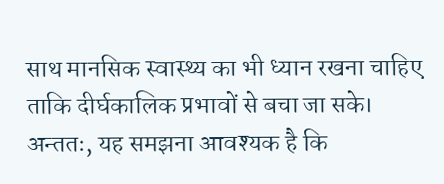साथ मानसिक स्वास्थ्य का भी ध्यान रखना चाहिए ताकि दीर्घकालिक प्रभावों से बचा जा सके।
अन्ततः, यह समझना आवश्यक है कि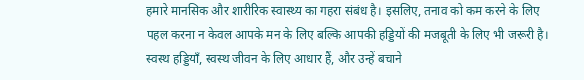हमारे मानसिक और शारीरिक स्वास्थ्य का गहरा संबंध है। इसलिए, तनाव को कम करने के लिए पहल करना न केवल आपके मन के लिए बल्कि आपकी हड्डियों की मजबूती के लिए भी जरूरी है। स्वस्थ हड्डियाँ, स्वस्थ जीवन के लिए आधार हैं, और उन्हें बचाने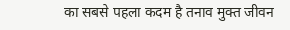का सबसे पहला कदम है तनाव मुक्त जीवन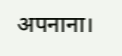अपनाना।